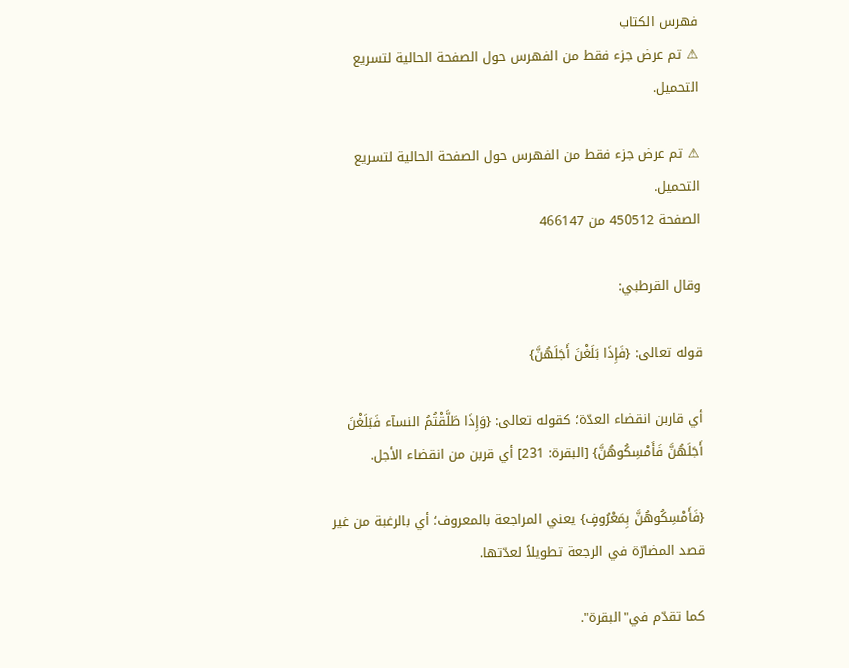فهرس الكتاب
⚠ تم عرض جزء فقط من الفهرس حول الصفحة الحالية لتسريع التحميل.

⚠ تم عرض جزء فقط من الفهرس حول الصفحة الحالية لتسريع التحميل.
الصفحة 450512 من 466147

وقال القرطبي:

قوله تعالى: {فَإِذَا بَلَغْنَ أَجَلَهُنَّ}

أي قاربن انقضاء العدّة؛ كقوله تعالى: {وَإِذَا طَلَّقْتُمُ النسآء فَبَلَغْنَ أَجَلَهُنَّ فَأَمْسِكُوهُنَّ} [البقرة: 231] أي قربن من انقضاء الأجل.

{فَأَمْسِكُوهُنَّ بِمَعْرُوفٍ} يعني المراجعة بالمعروف؛ أي بالرغبة من غير قصد المضارّة في الرجعة تطويلاً لعدّتها.

كما تقدّم في"البقرة".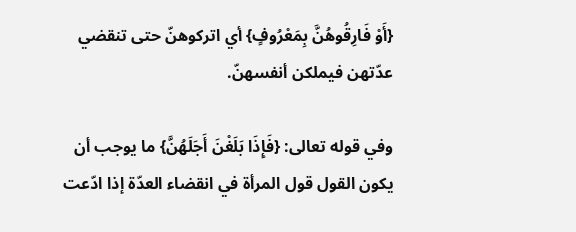{أَوْ فَارِقُوهُنَّ بِمَعْرُوفٍ} أي اتركوهنّ حتى تنقضي عدّتهن فيملكن أنفسهنّ.

وفي قوله تعالى: {فَإِذَا بَلَغْنَ أَجَلَهُنَّ} ما يوجب أن يكون القول قول المرأة في انقضاء العدّة إذا ادّعت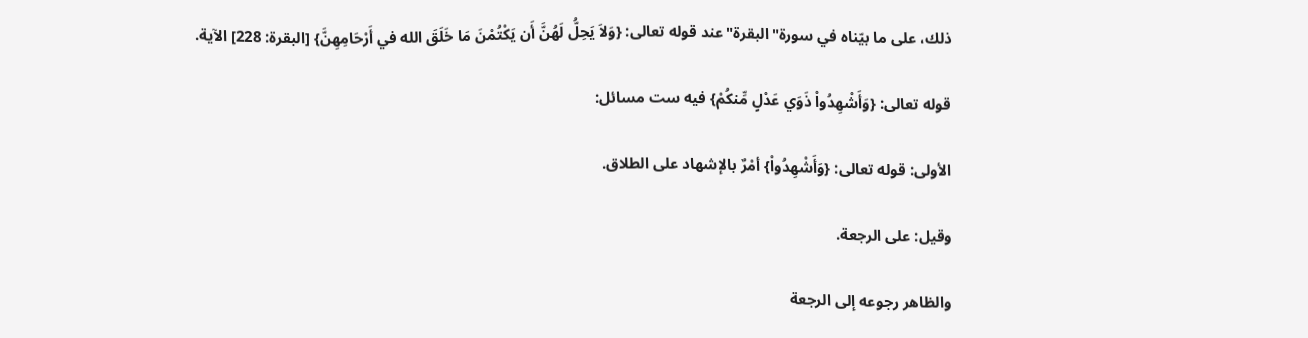ذلك، على ما بيّناه في سورة"البقرة"عند قوله تعالى: {وَلاَ يَحِلُّ لَهُنَّ أَن يَكْتُمْنَ مَا خَلَقَ الله في أَرْحَامِهِنَّ} [البقرة: 228] الآية.

قوله تعالى: {وَأَشْهِدُواْ ذَوَي عَدْلٍ مِّنكُمْ} فيه ست مسائل:

الأولى: قوله تعالى: {وَأَشْهِدُواْ} أمْرٌ بالإشهاد على الطلاق.

وقيل: على الرجعة.

والظاهر رجوعه إلى الرجعة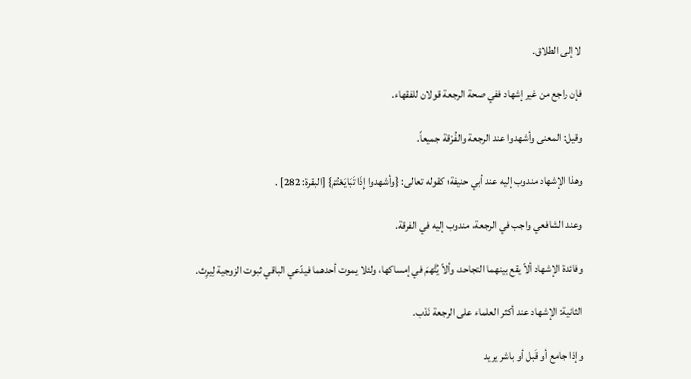لا إلى الطلاق.

فإن راجع من غير إشهاد ففي صحة الرجعة قولان للفقهاء.

وقيل: المعنى وأشهدوا عند الرجعة والفُرْقة جميعاً.

وهذا الإشهاد مندوب إليه عند أبي حنيفة؛ كقوله تعالى: {وأشهدوا إِذَا تَبَايَعْتُمْ} [البقرة: 282] .

وعند الشافعي واجب في الرجعة، مندوب إليه في الفرقة.

وفائدة الإشهاد ألاّ يقع بينهما التجاحد، وألاّ يُتَّهمَ في إمساكها، ولئلا يموت أحدهما فيدّعي الباقي ثبوت الزوجية لِيرِث.

الثانية: الإشهاد عند أكثر العلماء على الرجعة نَدْب.

وإذا جامع أو قَبل أو باشر يريد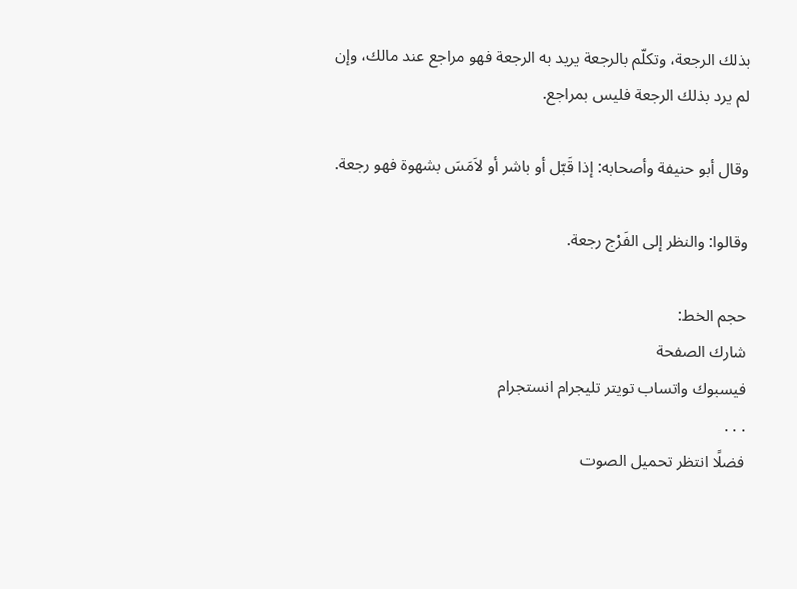بذلك الرجعة، وتكلّم بالرجعة يريد به الرجعة فهو مراجع عند مالك، وإن لم يرد بذلك الرجعة فليس بمراجع.

وقال أبو حنيفة وأصحابه: إذا قَبّل أو باشر أو لاَمَسَ بشهوة فهو رجعة.

وقالوا: والنظر إلى الفَرْج رجعة.

حجم الخط:
شارك الصفحة
فيسبوك واتساب تويتر تليجرام انستجرام
. . .
فضلًا انتظر تحميل الصوت